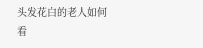头发花白的老人如何看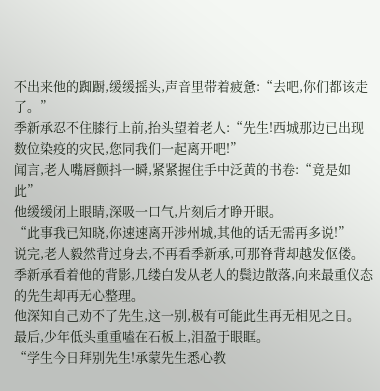不出来他的踟蹰,缓缓摇头,声音里带着疲惫:“去吧,你们都该走了。”
季新承忍不住膝行上前,抬头望着老人:“先生!西城那边已出现数位染疫的灾民,您同我们一起离开吧!”
闻言,老人嘴唇颤抖一瞬,紧紧握住手中泛黄的书卷:“竟是如此”
他缓缓闭上眼睛,深吸一口气,片刻后才睁开眼。
“此事我已知晓,你速速离开涉州城,其他的话无需再多说!”
说完,老人毅然背过身去,不再看季新承,可那脊背却越发伛偻。
季新承看着他的背影,几缕白发从老人的鬓边散落,向来最重仪态的先生却再无心整理。
他深知自己劝不了先生,这一别,极有可能此生再无相见之日。
最后,少年低头重重嗑在石板上,泪盈于眼眶。
“学生今日拜别先生!承蒙先生悉心教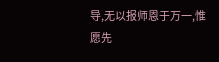导,无以报师恩于万一,惟愿先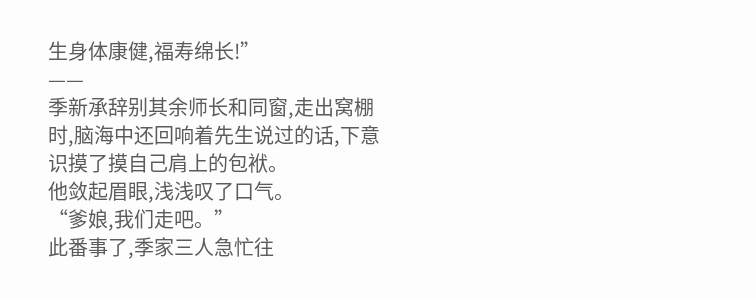生身体康健,福寿绵长!”
——
季新承辞别其余师长和同窗,走出窝棚时,脑海中还回响着先生说过的话,下意识摸了摸自己肩上的包袱。
他敛起眉眼,浅浅叹了口气。
“爹娘,我们走吧。”
此番事了,季家三人急忙往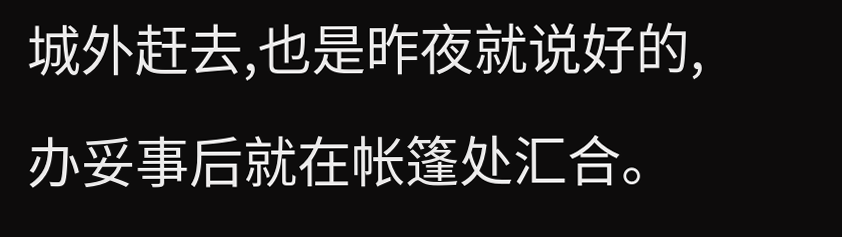城外赶去,也是昨夜就说好的,办妥事后就在帐篷处汇合。